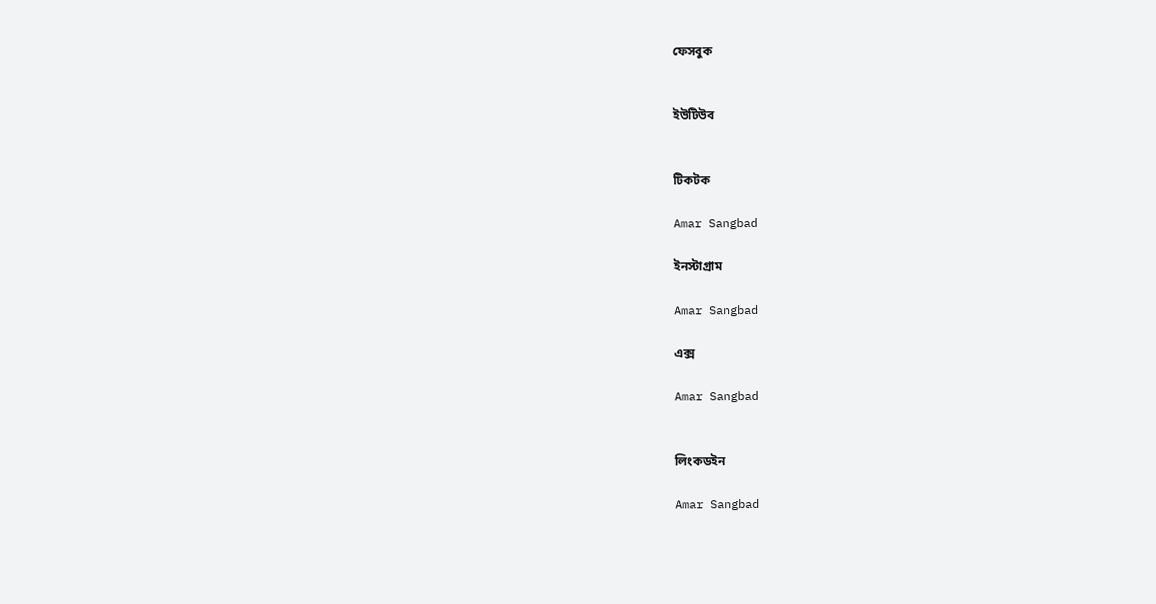ফেসবুক


ইউটিউব


টিকটক

Amar Sangbad

ইনস্টাগ্রাম

Amar Sangbad

এক্স

Amar Sangbad


লিংকডইন

Amar Sangbad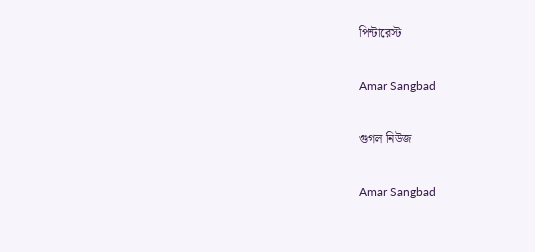পিন্টারেস্ট

Amar Sangbad

গুগল নিউজ

Amar Sangbad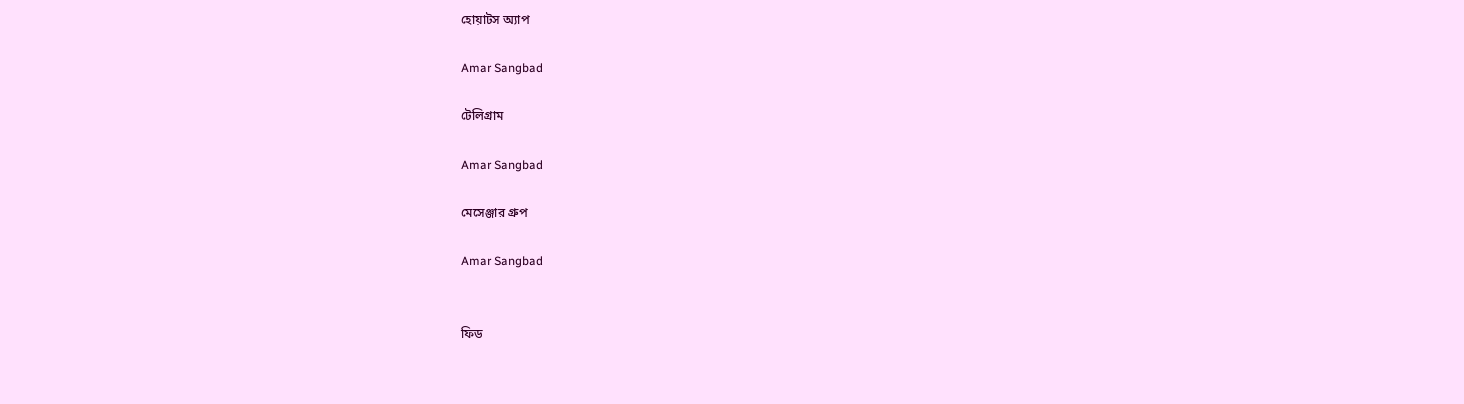হোয়াটস অ্যাপ

Amar Sangbad

টেলিগ্রাম

Amar Sangbad

মেসেঞ্জার গ্রুপ

Amar Sangbad


ফিড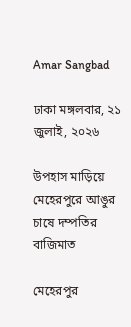Amar Sangbad

ঢাকা মঙ্গলবার, ২১ জুলাই, ২০২৬

উপহাস মাড়িয়ে মেহেরপুরে আঙুর চাষে দম্পতির বাজিমাত

মেহেরপুর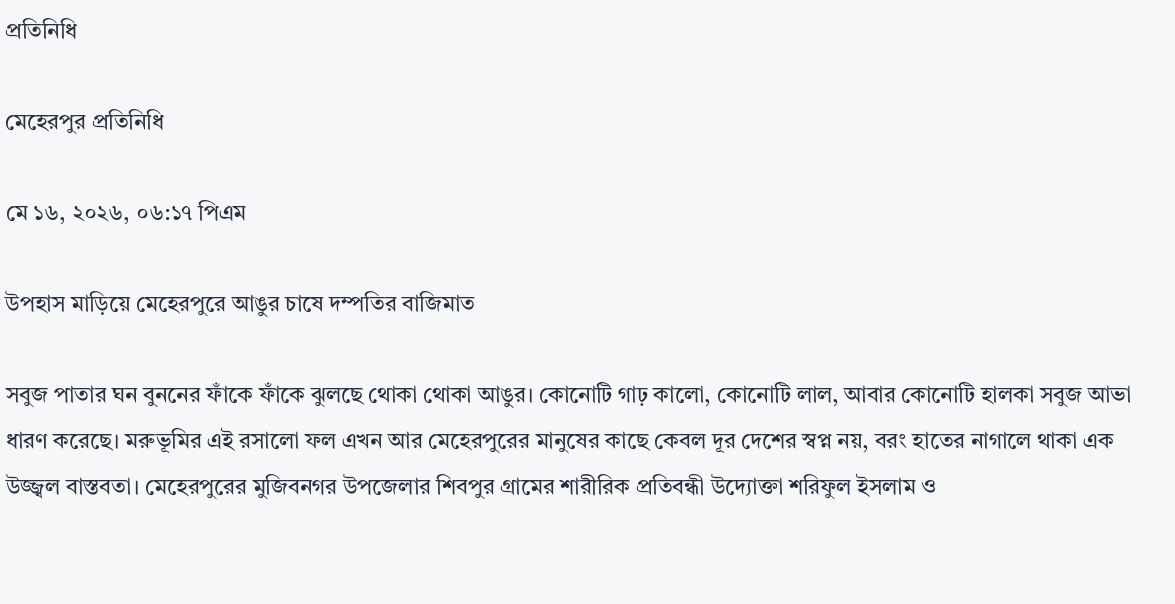প্রতিনিধি

মেহেরপুর প্রতিনিধি

মে ১৬, ২০২৬, ০৬:১৭ পিএম

উপহাস মাড়িয়ে মেহেরপুরে আঙুর চাষে দম্পতির বাজিমাত

সবুজ পাতার ঘন বুননের ফাঁকে ফাঁকে ঝুলছে থোকা থোকা আঙুর। কোনোটি গাঢ় কালো, কোনোটি লাল, আবার কোনোটি হালকা সবুজ আভা ধারণ করেছে। মরুভূমির এই রসালো ফল এখন আর মেহেরপুরের মানুষের কাছে কেবল দূর দেশের স্বপ্ন নয়, বরং হাতের নাগালে থাকা এক উজ্জ্বল বাস্তবতা। মেহেরপুরের মুজিবনগর উপজেলার শিবপুর গ্রামের শারীরিক প্রতিবন্ধী উদ্যোক্তা শরিফুল ইসলাম ও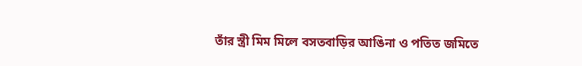তাঁর স্ত্রী মিম মিলে বসতবাড়ির আঙিনা ও পতিত জমিতে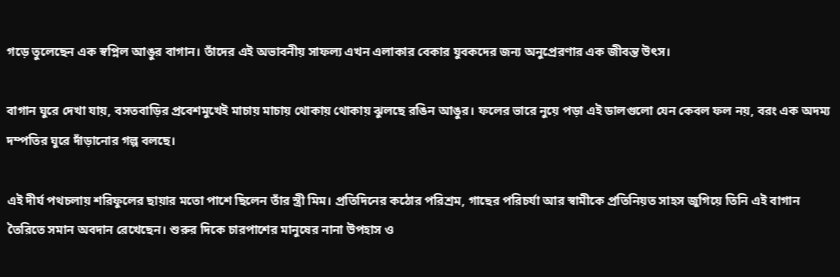গড়ে তুলেছেন এক স্বপ্নিল আঙুর বাগান। তাঁদের এই অভাবনীয় সাফল্য এখন এলাকার বেকার যুবকদের জন্য অনুপ্রেরণার এক জীবন্ত উৎস।

বাগান ঘুরে দেখা যায়, বসতবাড়ির প্রবেশমুখেই মাচায় মাচায় থোকায় থোকায় ঝুলছে রঙিন আঙুর। ফলের ভারে নুয়ে পড়া এই ডালগুলো যেন কেবল ফল নয়, বরং এক অদম্য দম্পতির ঘুরে দাঁড়ানোর গল্প বলছে।

এই দীর্ঘ পথচলায় শরিফুলের ছায়ার মতো পাশে ছিলেন তাঁর স্ত্রী মিম। প্রতিদিনের কঠোর পরিশ্রম, গাছের পরিচর্যা আর স্বামীকে প্রতিনিয়ত সাহস জুগিয়ে তিনি এই বাগান তৈরিতে সমান অবদান রেখেছেন। শুরুর দিকে চারপাশের মানুষের নানা উপহাস ও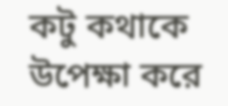কটু কথাকে উপেক্ষা করে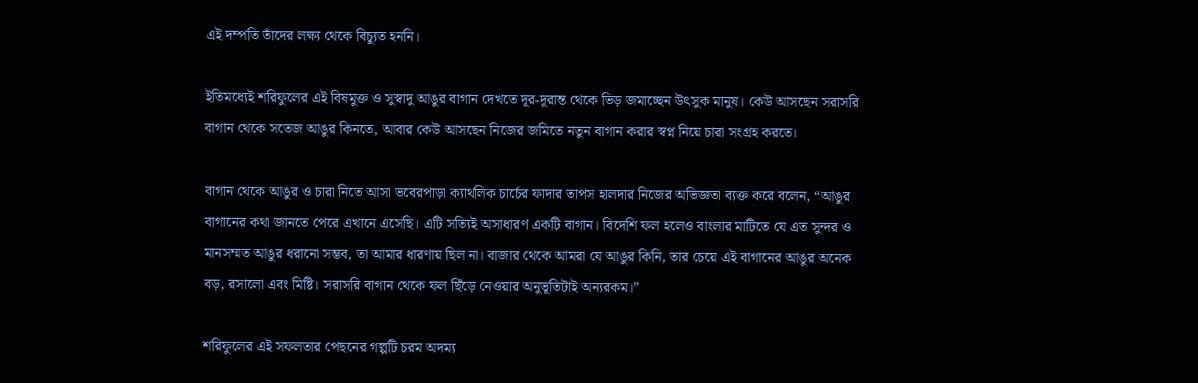এই দম্পতি তাঁদের লক্ষ্য থেকে বিচ্যুত হননি।

ইতিমধ্যেই শরিফুলের এই বিষমুক্ত ও সুস্বাদু আঙুর বাগান দেখতে দূর-দূরান্ত থেকে ভিড় জমাচ্ছেন উৎসুক মানুষ। কেউ আসছেন সরাসরি বাগান থেকে সতেজ আঙুর কিনতে, আবার কেউ আসছেন নিজের জমিতে নতুন বাগান করার স্বপ্ন নিয়ে চারা সংগ্রহ করতে।

বাগান থেকে আঙুর ও চারা নিতে আসা ভবেরপাড়া ক্যাথলিক চার্চের ফাদার তাপস হালদার নিজের অভিজ্ঞতা ব্যক্ত করে বলেন, “আঙুর বাগানের কথা জানতে পেরে এখানে এসেছি। এটি সত্যিই অসাধারণ একটি বাগান। বিদেশি ফল হলেও বাংলার মাটিতে যে এত সুন্দর ও মানসম্মত আঙুর ধরানো সম্ভব, তা আমার ধারণায় ছিল না। বাজার থেকে আমরা যে আঙুর কিনি, তার চেয়ে এই বাগানের আঙুর অনেক বড়, রসালো এবং মিষ্টি। সরাসরি বাগান থেকে ফল ছিঁড়ে নেওয়ার অনুভূতিটাই অন্যরকম।”

শরিফুলের এই সফলতার পেছনের গল্পটি চরম অদম্য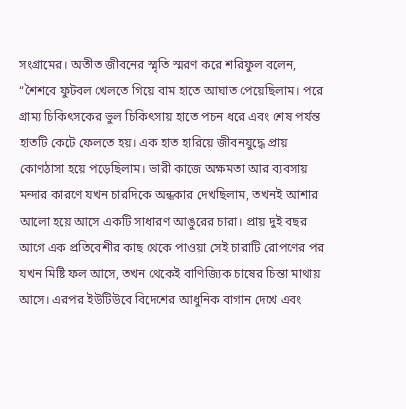সংগ্রামের। অতীত জীবনের স্মৃতি স্মরণ করে শরিফুল বলেন, “শৈশবে ফুটবল খেলতে গিয়ে বাম হাতে আঘাত পেয়েছিলাম। পরে গ্রাম্য চিকিৎসকের ভুল চিকিৎসায় হাতে পচন ধরে এবং শেষ পর্যন্ত হাতটি কেটে ফেলতে হয়। এক হাত হারিয়ে জীবনযুদ্ধে প্রায় কোণঠাসা হয়ে পড়েছিলাম। ভারী কাজে অক্ষমতা আর ব্যবসায় মন্দার কারণে যখন চারদিকে অন্ধকার দেখছিলাম, তখনই আশার আলো হয়ে আসে একটি সাধারণ আঙুরের চারা। প্রায় দুই বছর আগে এক প্রতিবেশীর কাছ থেকে পাওয়া সেই চারাটি রোপণের পর যখন মিষ্টি ফল আসে, তখন থেকেই বাণিজ্যিক চাষের চিন্তা মাথায় আসে। এরপর ইউটিউবে বিদেশের আধুনিক বাগান দেখে এবং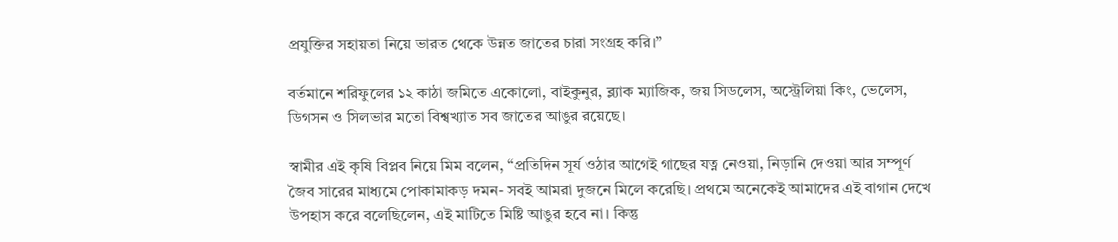প্রযুক্তির সহায়তা নিয়ে ভারত থেকে উন্নত জাতের চারা সংগ্রহ করি।”

বর্তমানে শরিফুলের ১২ কাঠা জমিতে একোলো, বাইকুনুর, ব্ল্যাক ম্যাজিক, জয় সিডলেস, অস্ট্রেলিয়া কিং, ভেলেস, ডিগসন ও সিলভার মতো বিশ্বখ্যাত সব জাতের আঙুর রয়েছে।

স্বামীর এই কৃষি বিপ্লব নিয়ে মিম বলেন, “প্রতিদিন সূর্য ওঠার আগেই গাছের যত্ন নেওয়া, নিড়ানি দেওয়া আর সম্পূর্ণ জৈব সারের মাধ্যমে পোকামাকড় দমন- সবই আমরা দুজনে মিলে করেছি। প্রথমে অনেকেই আমাদের এই বাগান দেখে উপহাস করে বলেছিলেন, এই মাটিতে মিষ্টি আঙুর হবে না। কিন্তু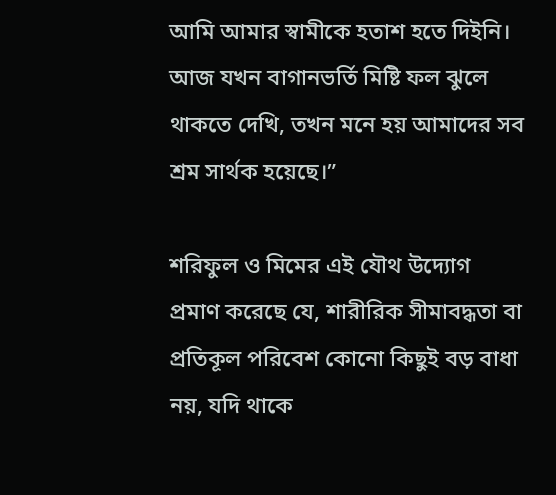আমি আমার স্বামীকে হতাশ হতে দিইনি। আজ যখন বাগানভর্তি মিষ্টি ফল ঝুলে থাকতে দেখি, তখন মনে হয় আমাদের সব শ্রম সার্থক হয়েছে।”

শরিফুল ও মিমের এই যৌথ উদ্যোগ প্রমাণ করেছে যে, শারীরিক সীমাবদ্ধতা বা প্রতিকূল পরিবেশ কোনো কিছুই বড় বাধা নয়, যদি থাকে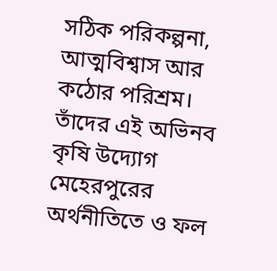সঠিক পরিকল্পনা, আত্মবিশ্বাস আর কঠোর পরিশ্রম। তাঁদের এই অভিনব কৃষি উদ্যোগ মেহেরপুরের অর্থনীতিতে ও ফল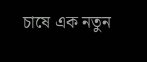চাষে এক নতুন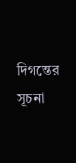দিগন্তের সূচনা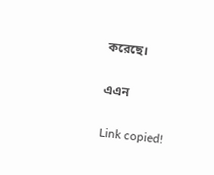করেছে।

এএন

Link copied!